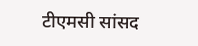टीएमसी सांसद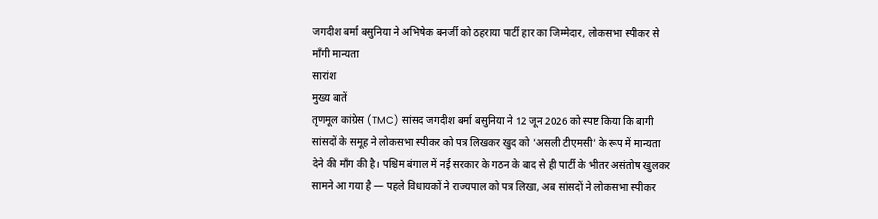जगदीश बर्मा बसुनिया ने अभिषेक बनर्जी को ठहराया पार्टी हार का जिम्मेदार, लोकसभा स्पीकर से माँगी मान्यता
सारांश
मुख्य बातें
तृणमूल कांग्रेस (TMC) सांसद जगदीश बर्मा बसुनिया ने 12 जून 2026 को स्पष्ट किया कि बागी सांसदों के समूह ने लोकसभा स्पीकर को पत्र लिखकर खुद को 'असली टीएमसी' के रूप में मान्यता देने की माँग की है। पश्चिम बंगाल में नई सरकार के गठन के बाद से ही पार्टी के भीतर असंतोष खुलकर सामने आ गया है — पहले विधायकों ने राज्यपाल को पत्र लिखा, अब सांसदों ने लोकसभा स्पीकर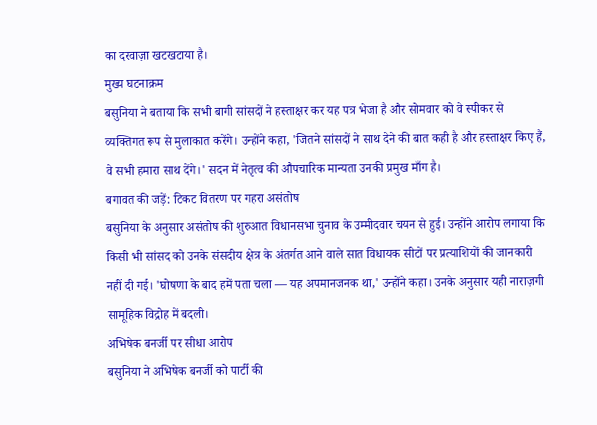का दरवाज़ा खटखटाया है।
मुख्य घटनाक्रम
बसुनिया ने बताया कि सभी बागी सांसदों ने हस्ताक्षर कर यह पत्र भेजा है और सोमवार को वे स्पीकर से व्यक्तिगत रूप से मुलाकात करेंगे। उन्होंने कहा, 'जितने सांसदों ने साथ देने की बात कही है और हस्ताक्षर किए हैं, वे सभी हमारा साथ देंगे।' सदन में नेतृत्व की औपचारिक मान्यता उनकी प्रमुख माँग है।
बगावत की जड़ें: टिकट वितरण पर गहरा असंतोष
बसुनिया के अनुसार असंतोष की शुरुआत विधानसभा चुनाव के उम्मीदवार चयन से हुई। उन्होंने आरोप लगाया कि किसी भी सांसद को उनके संसदीय क्षेत्र के अंतर्गत आने वाले सात विधायक सीटों पर प्रत्याशियों की जानकारी नहीं दी गई। 'घोषणा के बाद हमें पता चला — यह अपमानजनक था,' उन्होंने कहा। उनके अनुसार यही नाराज़गी सामूहिक विद्रोह में बदली।
अभिषेक बनर्जी पर सीधा आरोप
बसुनिया ने अभिषेक बनर्जी को पार्टी की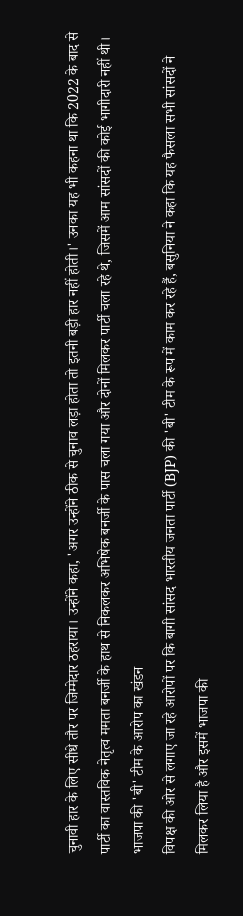चुनावी हार के लिए सीधे तौर पर जिम्मेदार ठहराया। उन्होंने कहा, 'अगर उन्होंने ठीक से चुनाव लड़ा होता तो इतनी बड़ी हार नहीं होती।' उनका यह भी कहना था कि 2022 के बाद से पार्टी का वास्तविक नेतृत्व ममता बनर्जी के हाथ से निकलकर अभिषेक बनर्जी के पास चला गया और दोनों मिलकर पार्टी चला रहे थे, जिसमें आम सांसदों की कोई भागीदारी नहीं थी।
भाजपा की 'बी' टीम के आरोप का खंडन
विपक्ष की ओर से लगाए जा रहे आरोपों पर कि बागी सांसद भारतीय जनता पार्टी (BJP) की 'बी' टीम के रूप में काम कर रहे हैं, बसुनिया ने कहा कि यह फैसला सभी सांसदों ने मिलकर लिया है और इसमें भाजपा की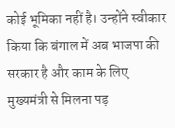कोई भूमिका नहीं है। उन्होंने स्वीकार किया कि बंगाल में अब भाजपा की सरकार है और काम के लिए मुख्यमंत्री से मिलना पड़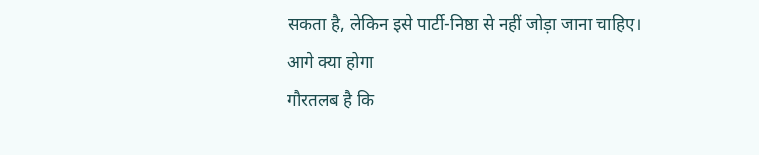सकता है, लेकिन इसे पार्टी-निष्ठा से नहीं जोड़ा जाना चाहिए।
आगे क्या होगा
गौरतलब है कि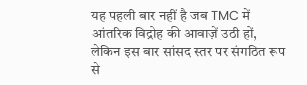यह पहली बार नहीं है जब TMC में आंतरिक विद्रोह की आवाज़ें उठी हों, लेकिन इस बार सांसद स्तर पर संगठित रूप से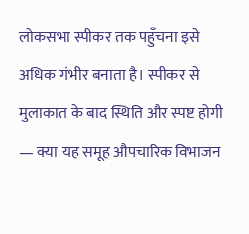लोकसभा स्पीकर तक पहुँचना इसे अधिक गंभीर बनाता है। स्पीकर से मुलाकात के बाद स्थिति और स्पष्ट होगी — क्या यह समूह औपचारिक विभाजन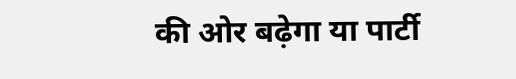की ओर बढ़ेगा या पार्टी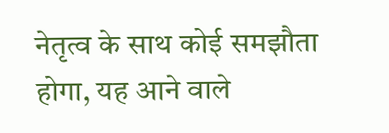नेतृत्व के साथ कोई समझौता होगा, यह आने वाले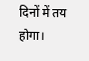दिनों में तय होगा।